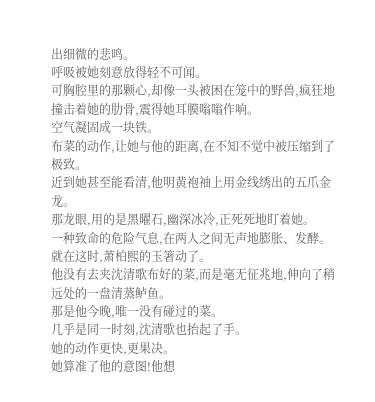出细微的悲鸣。
呼吸被她刻意放得轻不可闻。
可胸腔里的那颗心,却像一头被困在笼中的野兽,疯狂地撞击着她的肋骨,震得她耳膜嗡嗡作响。
空气凝固成一块铁。
布菜的动作,让她与他的距离,在不知不觉中被压缩到了极致。
近到她甚至能看清,他明黄袍袖上用金线绣出的五爪金龙。
那龙眼,用的是黑曜石,幽深冰冷,正死死地盯着她。
一种致命的危险气息,在两人之间无声地膨胀、发酵。
就在这时,萧柏熙的玉箸动了。
他没有去夹沈清歌布好的菜,而是毫无征兆地,伸向了稍远处的一盘清蒸鲈鱼。
那是他今晚,唯一没有碰过的菜。
几乎是同一时刻,沈清歌也抬起了手。
她的动作更快,更果决。
她算准了他的意图!他想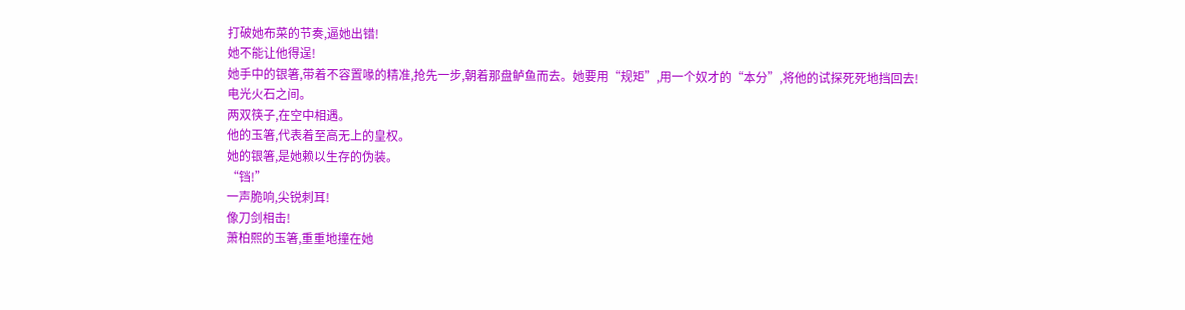打破她布菜的节奏,逼她出错!
她不能让他得逞!
她手中的银箸,带着不容置喙的精准,抢先一步,朝着那盘鲈鱼而去。她要用“规矩”,用一个奴才的“本分”,将他的试探死死地挡回去!
电光火石之间。
两双筷子,在空中相遇。
他的玉箸,代表着至高无上的皇权。
她的银箸,是她赖以生存的伪装。
“铛!”
一声脆响,尖锐刺耳!
像刀剑相击!
萧柏熙的玉箸,重重地撞在她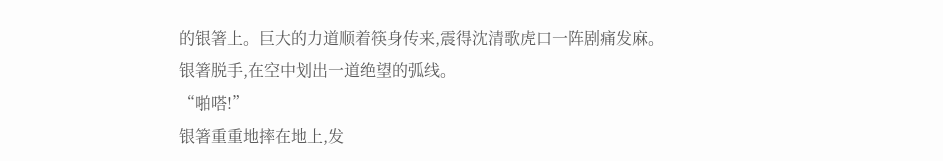的银箸上。巨大的力道顺着筷身传来,震得沈清歌虎口一阵剧痛发麻。
银箸脱手,在空中划出一道绝望的弧线。
“啪嗒!”
银箸重重地摔在地上,发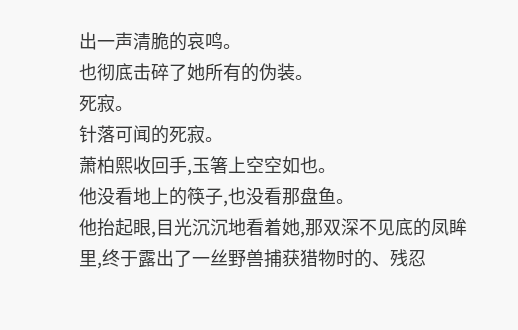出一声清脆的哀鸣。
也彻底击碎了她所有的伪装。
死寂。
针落可闻的死寂。
萧柏熙收回手,玉箸上空空如也。
他没看地上的筷子,也没看那盘鱼。
他抬起眼,目光沉沉地看着她,那双深不见底的凤眸里,终于露出了一丝野兽捕获猎物时的、残忍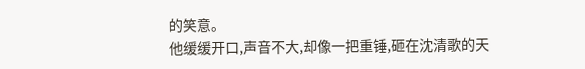的笑意。
他缓缓开口,声音不大,却像一把重锤,砸在沈清歌的天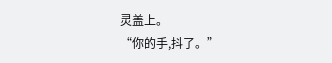灵盖上。
“你的手,抖了。”